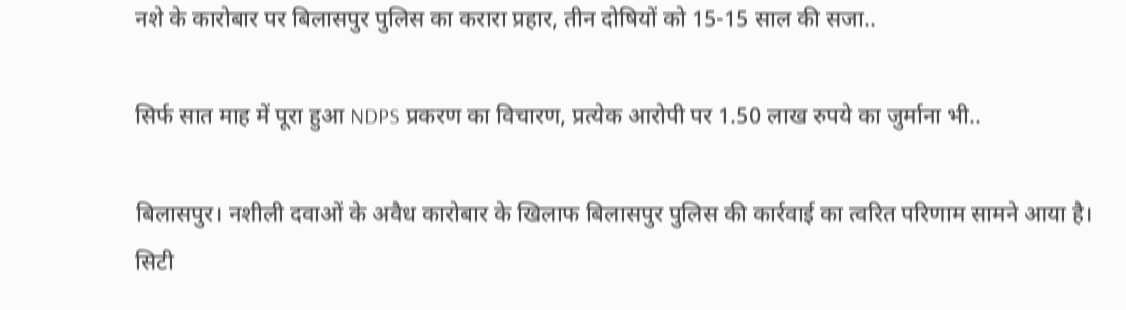नशे के कारोबार पर बिलासपुर पुलिस का करारा प्रहार, तीन दोषियों को 15-15 साल की सजा..

सिर्फ सात माह में पूरा हुआ NDPS प्रकरण का विचारण, प्रत्येक आरोपी पर 1.50 लाख रुपये का जुर्माना भी..

बिलासपुर। नशीली दवाओं के अवैध कारोबार के खिलाफ बिलासपुर पुलिस की कार्रवाई का त्वरित परिणाम सामने आया है। सिटी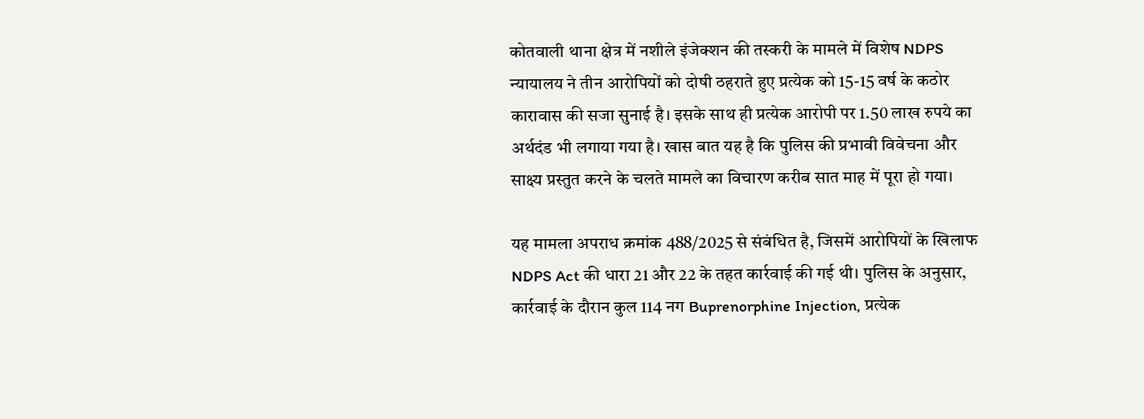कोतवाली थाना क्षेत्र में नशीले इंजेक्शन की तस्करी के मामले में विशेष NDPS न्यायालय ने तीन आरोपियों को दोषी ठहराते हुए प्रत्येक को 15-15 वर्ष के कठोर कारावास की सजा सुनाई है। इसके साथ ही प्रत्येक आरोपी पर 1.50 लाख रुपये का अर्थदंड भी लगाया गया है। खास बात यह है कि पुलिस की प्रभावी विवेचना और साक्ष्य प्रस्तुत करने के चलते मामले का विचारण करीब सात माह में पूरा हो गया।

यह मामला अपराध क्रमांक 488/2025 से संबंधित है, जिसमें आरोपियों के खिलाफ NDPS Act की धारा 21 और 22 के तहत कार्रवाई की गई थी। पुलिस के अनुसार, कार्रवाई के दौरान कुल 114 नग Buprenorphine Injection, प्रत्येक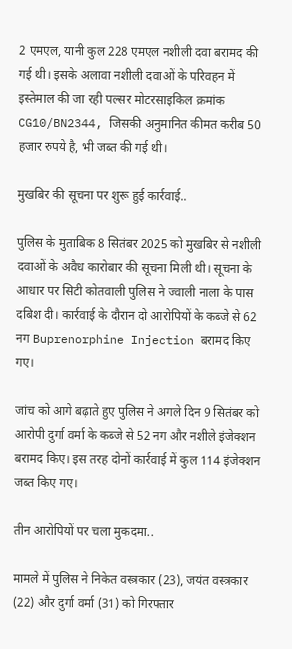2 एमएल, यानी कुल 228 एमएल नशीली दवा बरामद की गई थी। इसके अलावा नशीली दवाओं के परिवहन में इस्तेमाल की जा रही पल्सर मोटरसाइकिल क्रमांक CG10/BN2344, जिसकी अनुमानित कीमत करीब 50 हजार रुपये है, भी जब्त की गई थी।

मुखबिर की सूचना पर शुरू हुई कार्रवाई..

पुलिस के मुताबिक 8 सितंबर 2025 को मुखबिर से नशीली दवाओं के अवैध कारोबार की सूचना मिली थी। सूचना के आधार पर सिटी कोतवाली पुलिस ने ज्वाली नाला के पास दबिश दी। कार्रवाई के दौरान दो आरोपियों के कब्जे से 62 नग Buprenorphine Injection बरामद किए गए।

जांच को आगे बढ़ाते हुए पुलिस ने अगले दिन 9 सितंबर को आरोपी दुर्गा वर्मा के कब्जे से 52 नग और नशीले इंजेक्शन बरामद किए। इस तरह दोनों कार्रवाई में कुल 114 इंजेक्शन जब्त किए गए।

तीन आरोपियों पर चला मुकदमा..

मामले में पुलिस ने निकेत वस्त्रकार (23), जयंत वस्त्रकार (22) और दुर्गा वर्मा (31) को गिरफ्तार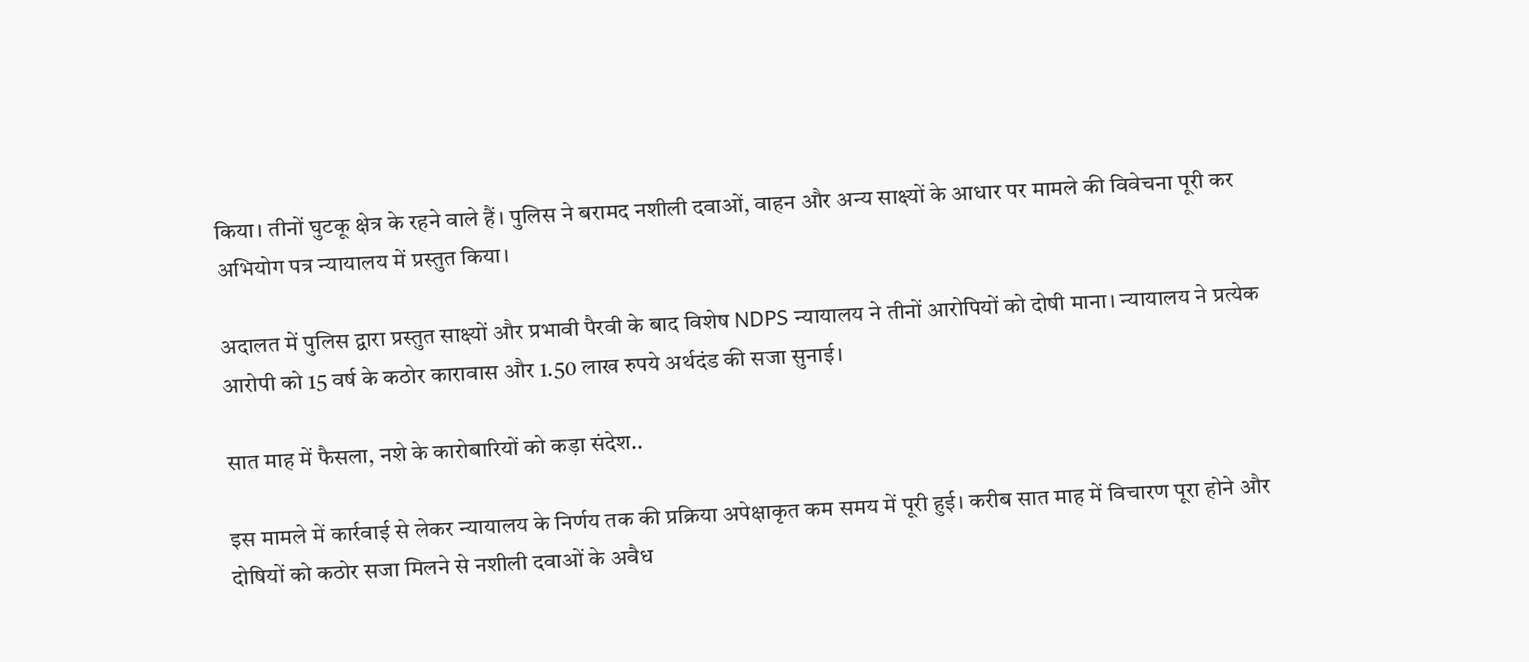किया। तीनों घुटकू क्षेत्र के रहने वाले हैं। पुलिस ने बरामद नशीली दवाओं, वाहन और अन्य साक्ष्यों के आधार पर मामले की विवेचना पूरी कर अभियोग पत्र न्यायालय में प्रस्तुत किया।

अदालत में पुलिस द्वारा प्रस्तुत साक्ष्यों और प्रभावी पैरवी के बाद विशेष NDPS न्यायालय ने तीनों आरोपियों को दोषी माना। न्यायालय ने प्रत्येक आरोपी को 15 वर्ष के कठोर कारावास और 1.50 लाख रुपये अर्थदंड की सजा सुनाई।

सात माह में फैसला, नशे के कारोबारियों को कड़ा संदेश..

इस मामले में कार्रवाई से लेकर न्यायालय के निर्णय तक की प्रक्रिया अपेक्षाकृत कम समय में पूरी हुई। करीब सात माह में विचारण पूरा होने और दोषियों को कठोर सजा मिलने से नशीली दवाओं के अवैध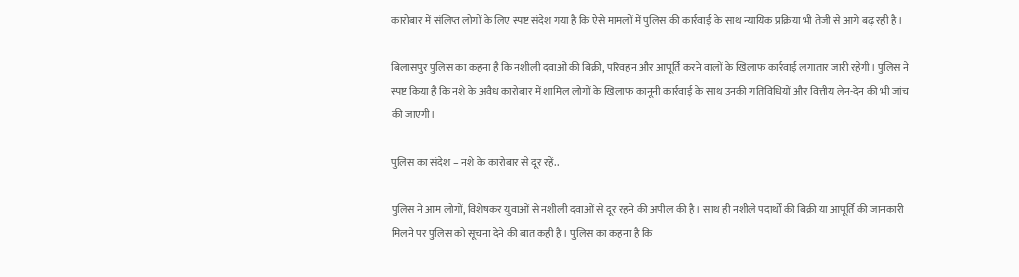कारोबार में संलिप्त लोगों के लिए स्पष्ट संदेश गया है कि ऐसे मामलों में पुलिस की कार्रवाई के साथ न्यायिक प्रक्रिया भी तेजी से आगे बढ़ रही है।

बिलासपुर पुलिस का कहना है कि नशीली दवाओं की बिक्री, परिवहन और आपूर्ति करने वालों के खिलाफ कार्रवाई लगातार जारी रहेगी। पुलिस ने स्पष्ट किया है कि नशे के अवैध कारोबार में शामिल लोगों के खिलाफ कानूनी कार्रवाई के साथ उनकी गतिविधियों और वित्तीय लेन-देन की भी जांच की जाएगी।

पुलिस का संदेश – नशे के कारोबार से दूर रहें..

पुलिस ने आम लोगों, विशेषकर युवाओं से नशीली दवाओं से दूर रहने की अपील की है। साथ ही नशीले पदार्थों की बिक्री या आपूर्ति की जानकारी मिलने पर पुलिस को सूचना देने की बात कही है। पुलिस का कहना है कि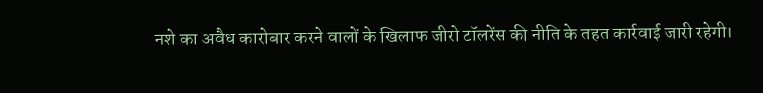नशे का अवैध कारोबार करने वालों के खिलाफ जीरो टॉलरेंस की नीति के तहत कार्रवाई जारी रहेगी।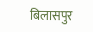बिलासपुर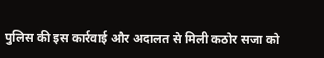पुलिस की इस कार्रवाई और अदालत से मिली कठोर सजा को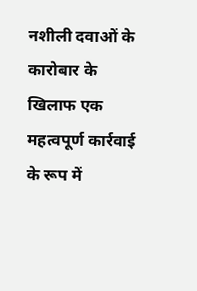नशीली दवाओं के कारोबार के खिलाफ एक महत्वपूर्ण कार्रवाई के रूप में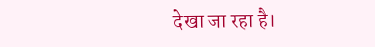देखा जा रहा है।